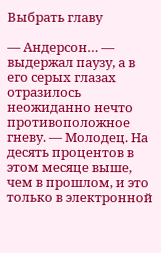Выбрать главу

— Андерсон… — выдержал паузу, а в его серых глазах отразилось неожиданно нечто противоположное гневу. — Молодец. На десять процентов в этом месяце выше, чем в прошлом, и это только в электронной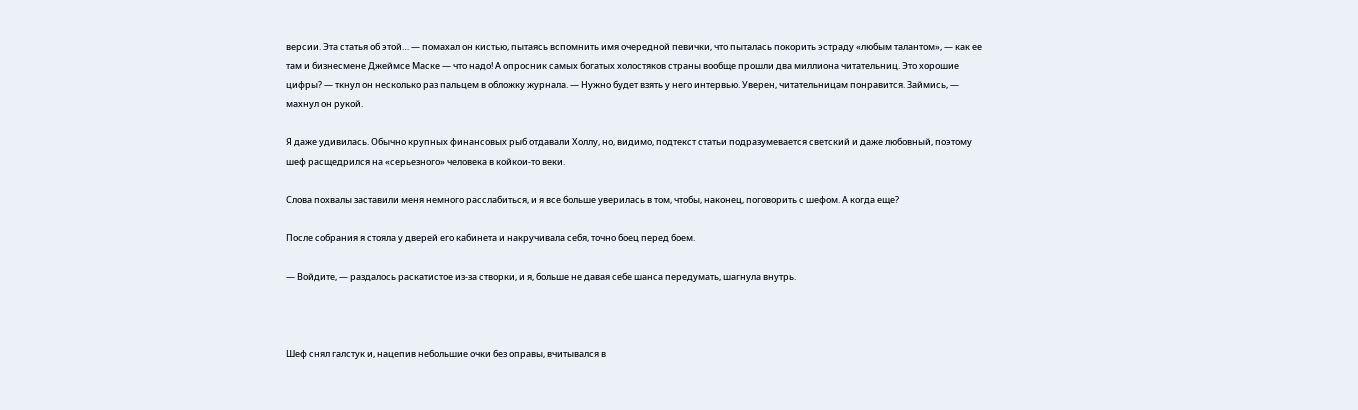версии. Эта статья об этой… — помахал он кистью, пытаясь вспомнить имя очередной певички, что пыталась покорить эстраду «любым талантом», — как ее там и бизнесмене Джеймсе Маске — что надо! А опросник самых богатых холостяков страны вообще прошли два миллиона читательниц. Это хорошие цифры? — ткнул он несколько раз пальцем в обложку журнала. — Нужно будет взять у него интервью. Уверен, читательницам понравится. Займись, — махнул он рукой.

Я даже удивилась. Обычно крупных финансовых рыб отдавали Холлу, но, видимо, подтекст статьи подразумевается светский и даже любовный, поэтому шеф расщедрился на «серьезного» человека в койкои-то веки.

Слова похвалы заставили меня немного расслабиться, и я все больше уверилась в том, чтобы, наконец, поговорить с шефом. А когда еще?

После собрания я стояла у дверей его кабинета и накручивала себя, точно боец перед боем.

— Войдите, — раздалось раскатистое из-за створки, и я, больше не давая себе шанса передумать, шагнула внутрь.



Шеф снял галстук и, нацепив небольшие очки без оправы, вчитывался в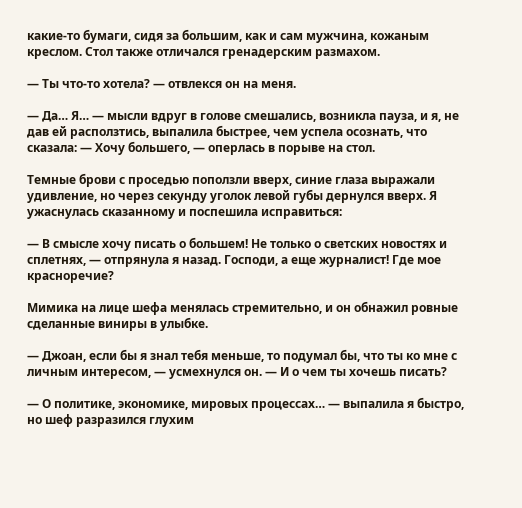какие-то бумаги, сидя за большим, как и сам мужчина, кожаным креслом. Стол также отличался гренадерским размахом.

— Ты что-то хотела? — отвлекся он на меня.

— Да… Я… — мысли вдруг в голове смешались, возникла пауза, и я, не дав ей расползтись, выпалила быстрее, чем успела осознать, что сказала: — Хочу большего, — оперлась в порыве на стол.

Темные брови с проседью поползли вверх, синие глаза выражали удивление, но через секунду уголок левой губы дернулся вверх. Я ужаснулась сказанному и поспешила исправиться:

— В смысле хочу писать о большем! Не только о светских новостях и сплетнях, — отпрянула я назад. Господи, а еще журналист! Где мое красноречие?

Мимика на лице шефа менялась стремительно, и он обнажил ровные сделанные виниры в улыбке.

— Джоан, если бы я знал тебя меньше, то подумал бы, что ты ко мне с личным интересом, — усмехнулся он. — И о чем ты хочешь писать?

— О политике, экономике, мировых процессах… — выпалила я быстро, но шеф разразился глухим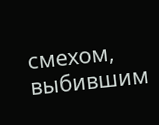смехом, выбившим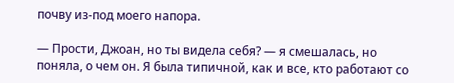почву из-под моего напора.

— Прости, Джоан, но ты видела себя? — я смешалась, но поняла, о чем он. Я была типичной, как и все, кто работают со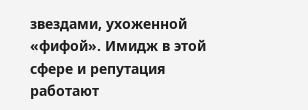звездами, ухоженной «фифой». Имидж в этой сфере и репутация работают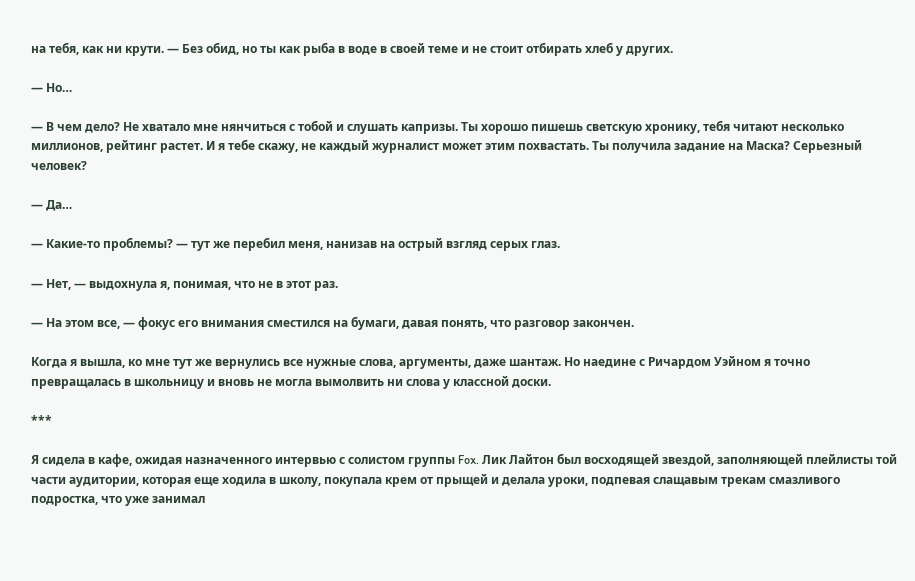на тебя, как ни крути. — Без обид, но ты как рыба в воде в своей теме и не стоит отбирать хлеб у других.

— Но…

— В чем дело? Не хватало мне нянчиться с тобой и слушать капризы. Ты хорошо пишешь светскую хронику, тебя читают несколько миллионов, рейтинг растет. И я тебе скажу, не каждый журналист может этим похвастать. Ты получила задание на Маска? Серьезный человек?

— Да…

— Какие-то проблемы? — тут же перебил меня, нанизав на острый взгляд серых глаз.

— Нет, — выдохнула я, понимая, что не в этот раз.

— На этом все, — фокус его внимания сместился на бумаги, давая понять, что разговор закончен.

Когда я вышла, ко мне тут же вернулись все нужные слова, аргументы, даже шантаж. Но наедине с Ричардом Уэйном я точно превращалась в школьницу и вновь не могла вымолвить ни слова у классной доски.

***

Я сидела в кафе, ожидая назначенного интервью с солистом группы Fox. Лик Лайтон был восходящей звездой, заполняющей плейлисты той части аудитории, которая еще ходила в школу, покупала крем от прыщей и делала уроки, подпевая слащавым трекам смазливого подростка, что уже занимал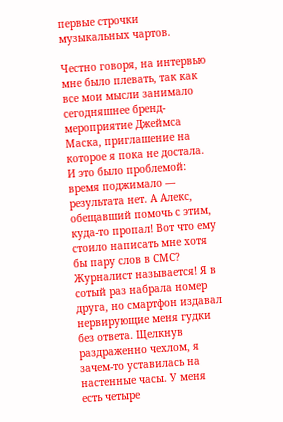первые строчки музыкальных чартов.

Честно говоря, на интервью мне было плевать, так как все мои мысли занимало сегодняшнее бренд-мероприятие Джеймса Маска, приглашение на которое я пока не достала. И это было проблемой: время поджимало — результата нет. А Алекс, обещавший помочь с этим, куда-то пропал! Вот что ему стоило написать мне хотя бы пару слов в СМС? Журналист называется! Я в сотый раз набрала номер друга, но смартфон издавал нервирующие меня гудки без ответа. Щелкнув раздраженно чехлом, я зачем-то уставилась на настенные часы. У меня есть четыре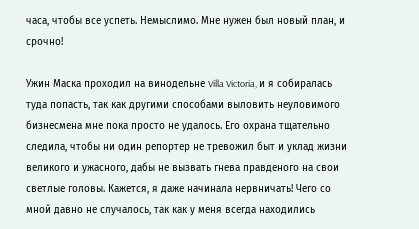часа, чтобы все успеть. Немыслимо. Мне нужен был новый план, и срочно!

Ужин Маска проходил на винодельне Villa Victoria, и я собиралась туда попасть, так как другими способами выловить неуловимого бизнесмена мне пока просто не удалось. Его охрана тщательно следила, чтобы ни один репортер не тревожил быт и уклад жизни великого и ужасного, дабы не вызвать гнева правденого на свои светлые головы. Кажется, я даже начинала нервничать! Чего со мной давно не случалось, так как у меня всегда находились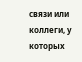связи или коллеги, у которых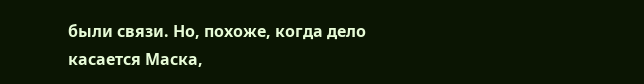были связи. Но, похоже, когда дело касается Маска,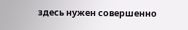здесь нужен совершенно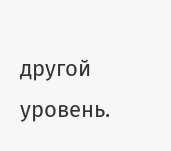другой уровень.